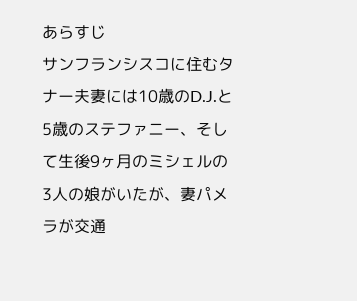あらすじ
サンフランシスコに住むタナー夫妻には10歳のD.J.と5歳のステファニー、そして生後9ヶ月のミシェルの3人の娘がいたが、妻パメラが交通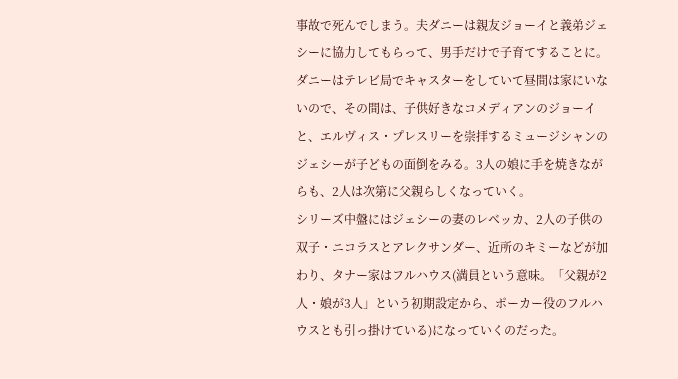事故で死んでしまう。夫ダニーは親友ジョーイと義弟ジェシーに協力してもらって、男手だけで子育てすることに。
ダニーはテレビ局でキャスターをしていて昼間は家にいないので、その間は、子供好きなコメディアンのジョーイと、エルヴィス・プレスリーを崇拝するミュージシャンのジェシーが子どもの面倒をみる。3人の娘に手を焼きながらも、2人は次第に父親らしくなっていく。
シリーズ中盤にはジェシーの妻のレベッカ、2人の子供の双子・ニコラスとアレクサンダー、近所のキミーなどが加わり、タナー家はフルハウス(満員という意味。「父親が2人・娘が3人」という初期設定から、ポーカー役のフルハウスとも引っ掛けている)になっていくのだった。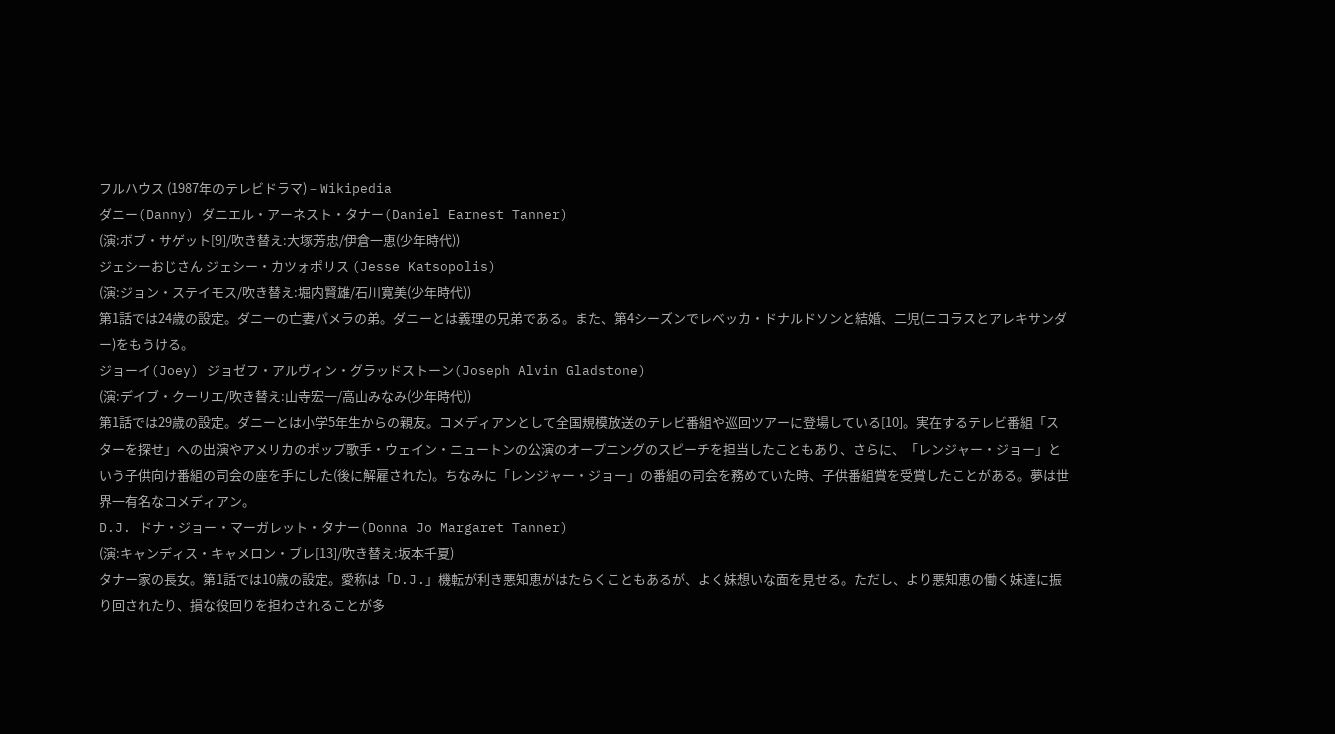フルハウス (1987年のテレビドラマ) – Wikipedia
ダニー(Danny) ダニエル・アーネスト・タナー(Daniel Earnest Tanner)
(演:ボブ・サゲット[9]/吹き替え:大塚芳忠/伊倉一恵(少年時代))
ジェシーおじさん ジェシー・カツォポリス (Jesse Katsopolis)
(演:ジョン・ステイモス/吹き替え:堀内賢雄/石川寛美(少年時代))
第1話では24歳の設定。ダニーの亡妻パメラの弟。ダニーとは義理の兄弟である。また、第4シーズンでレベッカ・ドナルドソンと結婚、二児(ニコラスとアレキサンダー)をもうける。
ジョーイ(Joey) ジョゼフ・アルヴィン・グラッドストーン(Joseph Alvin Gladstone)
(演:デイブ・クーリエ/吹き替え:山寺宏一/高山みなみ(少年時代))
第1話では29歳の設定。ダニーとは小学5年生からの親友。コメディアンとして全国規模放送のテレビ番組や巡回ツアーに登場している[10]。実在するテレビ番組「スターを探せ」への出演やアメリカのポップ歌手・ウェイン・ニュートンの公演のオープニングのスピーチを担当したこともあり、さらに、「レンジャー・ジョー」という子供向け番組の司会の座を手にした(後に解雇された)。ちなみに「レンジャー・ジョー」の番組の司会を務めていた時、子供番組賞を受賞したことがある。夢は世界一有名なコメディアン。
D.J. ドナ・ジョー・マーガレット・タナー(Donna Jo Margaret Tanner)
(演:キャンディス・キャメロン・ブレ[13]/吹き替え:坂本千夏)
タナー家の長女。第1話では10歳の設定。愛称は「D.J.」機転が利き悪知恵がはたらくこともあるが、よく妹想いな面を見せる。ただし、より悪知恵の働く妹達に振り回されたり、損な役回りを担わされることが多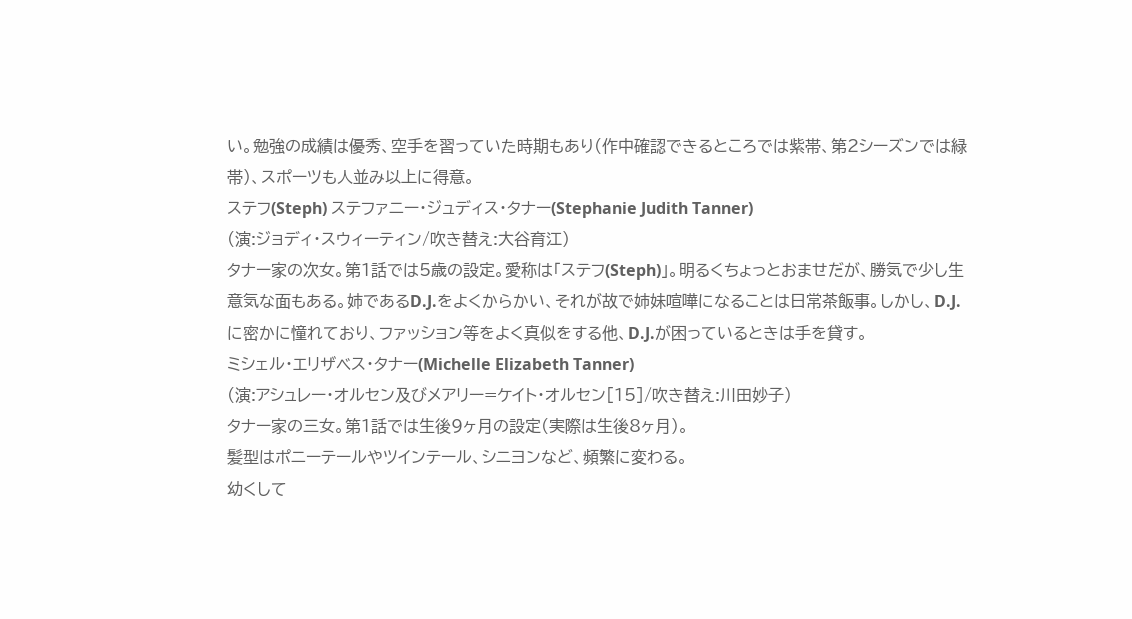い。勉強の成績は優秀、空手を習っていた時期もあり(作中確認できるところでは紫帯、第2シーズンでは緑帯)、スポーツも人並み以上に得意。
ステフ(Steph) ステファニー・ジュディス・タナー(Stephanie Judith Tanner)
(演:ジョディ・スウィーティン/吹き替え:大谷育江)
タナー家の次女。第1話では5歳の設定。愛称は「ステフ(Steph)」。明るくちょっとおませだが、勝気で少し生意気な面もある。姉であるD.J.をよくからかい、それが故で姉妹喧嘩になることは日常茶飯事。しかし、D.J.に密かに憧れており、ファッション等をよく真似をする他、D.J.が困っているときは手を貸す。
ミシェル・エリザベス・タナー(Michelle Elizabeth Tanner)
(演:アシュレー・オルセン及びメアリー=ケイト・オルセン[15]/吹き替え:川田妙子)
タナー家の三女。第1話では生後9ヶ月の設定(実際は生後8ヶ月)。
髪型はポニーテールやツインテール、シニヨンなど、頻繁に変わる。
幼くして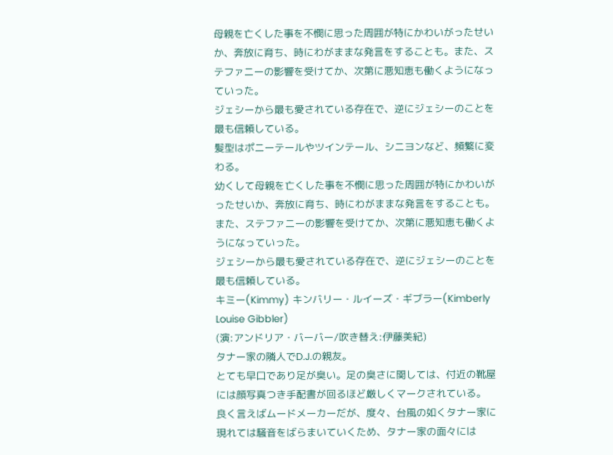母親を亡くした事を不憫に思った周囲が特にかわいがったせいか、奔放に育ち、時にわがままな発言をすることも。また、ステファニーの影響を受けてか、次第に悪知恵も働くようになっていった。
ジェシーから最も愛されている存在で、逆にジェシーのことを最も信頼している。
髪型はポニーテールやツインテール、シニヨンなど、頻繁に変わる。
幼くして母親を亡くした事を不憫に思った周囲が特にかわいがったせいか、奔放に育ち、時にわがままな発言をすることも。また、ステファニーの影響を受けてか、次第に悪知恵も働くようになっていった。
ジェシーから最も愛されている存在で、逆にジェシーのことを最も信頼している。
キミー(Kimmy) キンバリー・ルイーズ・ギブラー(Kimberly Louise Gibbler)
(演:アンドリア・バーバー/吹き替え:伊藤美紀)
タナー家の隣人でD.J.の親友。
とても早口であり足が臭い。足の臭さに関しては、付近の靴屋には顔写真つき手配書が回るほど厳しくマークされている。
良く言えばムードメーカーだが、度々、台風の如くタナー家に現れては騒音をばらまいていくため、タナー家の面々には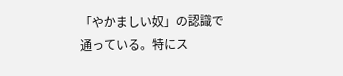「やかましい奴」の認識で通っている。特にス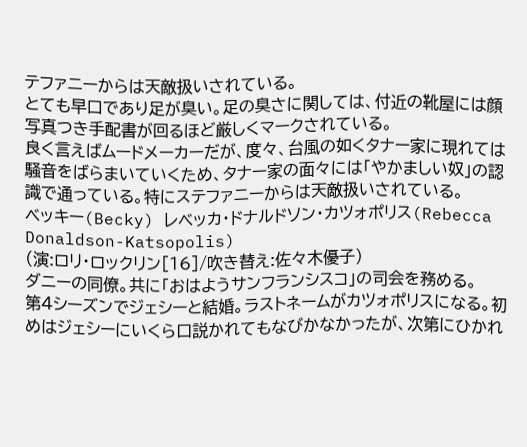テファニーからは天敵扱いされている。
とても早口であり足が臭い。足の臭さに関しては、付近の靴屋には顔写真つき手配書が回るほど厳しくマークされている。
良く言えばムードメーカーだが、度々、台風の如くタナー家に現れては騒音をばらまいていくため、タナー家の面々には「やかましい奴」の認識で通っている。特にステファニーからは天敵扱いされている。
ベッキー(Becky) レベッカ・ドナルドソン・カツォポリス(Rebecca Donaldson-Katsopolis)
(演:ロリ・ロックリン[16]/吹き替え:佐々木優子)
ダニーの同僚。共に「おはようサンフランシスコ」の司会を務める。
第4シーズンでジェシーと結婚。ラストネームがカツォポリスになる。初めはジェシーにいくら口説かれてもなびかなかったが、次第にひかれ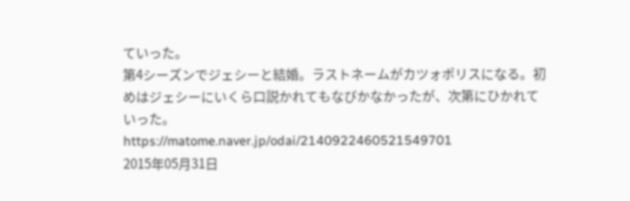ていった。
第4シーズンでジェシーと結婚。ラストネームがカツォポリスになる。初めはジェシーにいくら口説かれてもなびかなかったが、次第にひかれていった。
https://matome.naver.jp/odai/2140922460521549701
2015年05月31日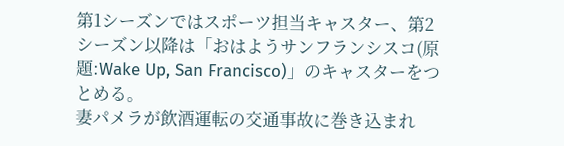第1シーズンではスポーツ担当キャスター、第2シーズン以降は「おはようサンフランシスコ(原題:Wake Up, San Francisco)」のキャスターをつとめる。
妻パメラが飲酒運転の交通事故に巻き込まれ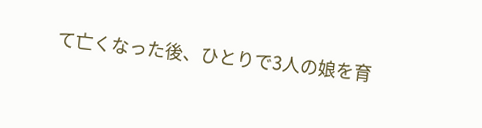て亡くなった後、ひとりで3人の娘を育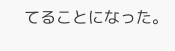てることになった。